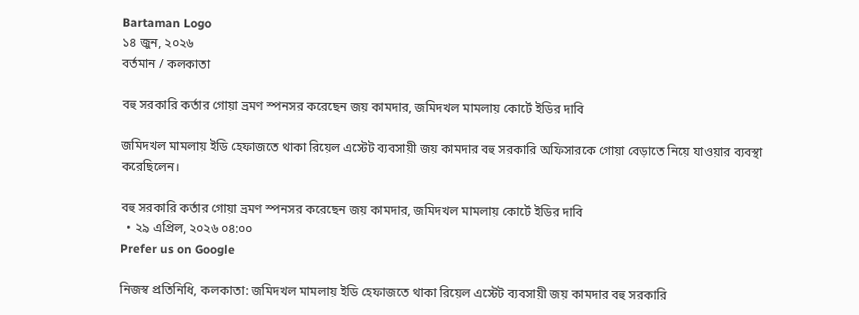Bartaman Logo
১৪ জুন, ২০২৬
বর্তমান / কলকাতা

বহু সরকারি কর্তার গোয়া ভ্রমণ স্পনসর করেছেন জয় কামদার, জমিদখল মামলায় কোর্টে ইডির দাবি

জমিদখল মামলায় ইডি হেফাজতে থাকা রিয়েল এস্টেট ব্যবসায়ী জয় কামদার বহু সরকারি অফিসারকে গোয়া বেড়াতে নিয়ে যাওয়ার ব্যবস্থা করেছিলেন।

বহু সরকারি কর্তার গোয়া ভ্রমণ স্পনসর করেছেন জয় কামদার, জমিদখল মামলায় কোর্টে ইডির দাবি
  • ২৯ এপ্রিল, ২০২৬ ০৪:০০
Prefer us on Google

নিজস্ব প্রতিনিধি, কলকাতা: জমিদখল মামলায় ইডি হেফাজতে থাকা রিয়েল এস্টেট ব্যবসায়ী জয় কামদার বহু সরকারি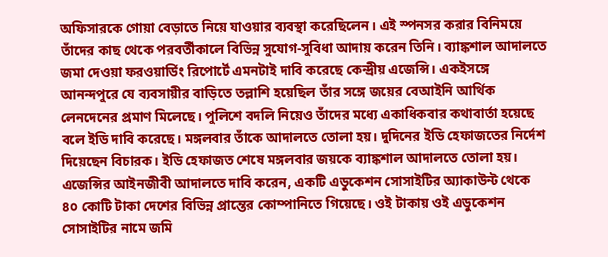অফিসারকে গোয়া বেড়াতে নিয়ে যাওয়ার ব্যবস্থা করেছিলেন। এই স্পনসর করার বিনিময়ে তাঁদের কাছ থেকে পরবর্তীকালে বিভিন্ন সুযোগ-সুবিধা আদায় করেন তিনি। ব্যাঙ্কশাল আদালতে জমা দেওয়া ফরওয়ার্ডিং রিপোর্টে এমনটাই দাবি করেছে কেন্দ্রীয় এজেন্সি। একইসঙ্গে আনন্দপুরে যে ব্যবসায়ীর বাড়িতে তল্লাশি হয়েছিল তাঁর সঙ্গে জয়ের বেআইনি আর্থিক লেনদেনের প্রমাণ মিলেছে। পুলিশে বদলি নিয়েও তাঁদের মধ্যে একাধিকবার কথাবার্তা হয়েছে বলে ইডি দাবি করেছে। মঙ্গলবার তাঁকে আদালতে তোলা হয়। দুদিনের ইডি হেফাজতের নির্দেশ দিয়েছেন বিচারক। ইডি হেফাজত শেষে মঙ্গলবার জয়কে ব্যাঙ্কশাল আদালতে তোলা হয়। এজেন্সির আইনজীবী আদালতে দাবি করেন, একটি এডুকেশন সোসাইটির অ্যাকাউন্ট থেকে ৪০ কোটি টাকা দেশের বিভিন্ন প্রান্তের কোম্পানিতে গিয়েছে। ওই টাকায় ওই এডুকেশন সোসাইটির নামে জমি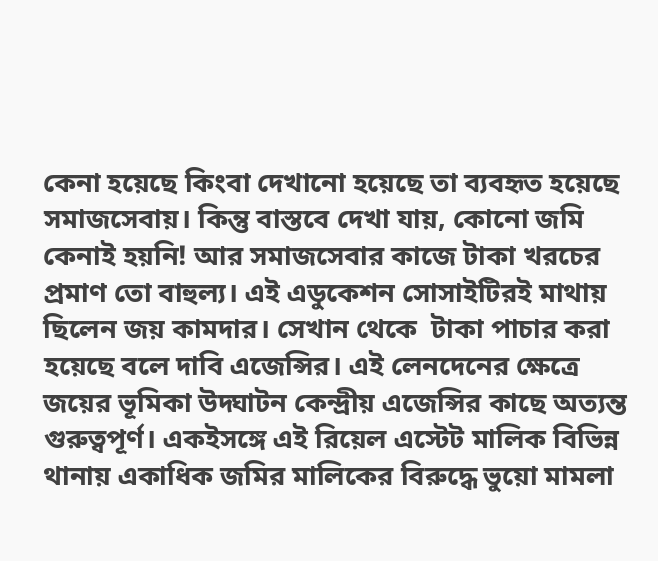কেনা হয়েছে কিংবা দেখানো হয়েছে তা ব্যবহৃত হয়েছে সমাজসেবায়। কিন্তু বাস্তবে দেখা যায়, কোনো জমি কেনাই হয়নি! আর সমাজসেবার কাজে টাকা খরচের প্রমাণ তো বাহুল্য। এই এডুকেশন সোসাইটিরই মাথায় ছিলেন জয় কামদার। সেখান থেকে  টাকা পাচার করা হয়েছে বলে দাবি এজেন্সির। এই লেনদেনের ক্ষেত্রে জয়ের ভূমিকা উদ্ঘাটন কেন্দ্রীয় এজেন্সির কাছে অত্যন্ত গুরুত্বপূর্ণ। একইসঙ্গে এই রিয়েল এস্টেট মালিক বিভিন্ন থানায় একাধিক জমির মালিকের বিরুদ্ধে ভুয়ো মামলা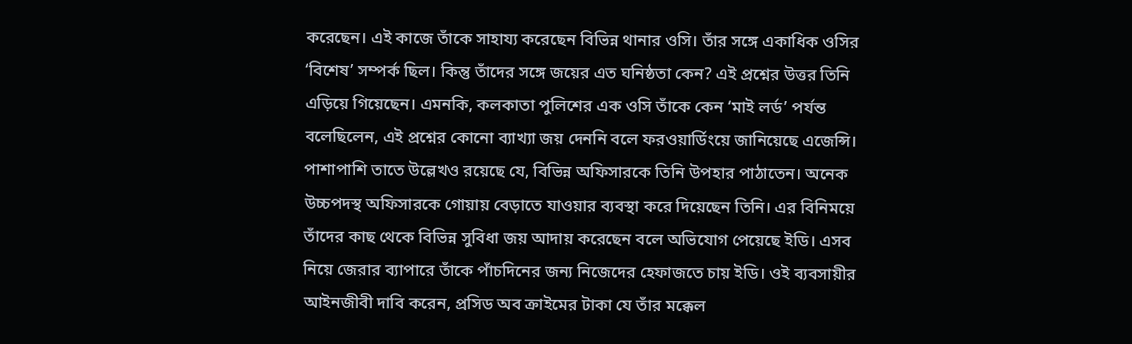করেছেন। এই কাজে তাঁকে সাহায্য করেছেন বিভিন্ন থানার ওসি। তাঁর সঙ্গে একাধিক ওসির ‘বিশেষ’ সম্পর্ক ছিল। কিন্তু তাঁদের সঙ্গে জয়ের এত ঘনিষ্ঠতা কেন? এই প্রশ্নের উত্তর তিনি এড়িয়ে গিয়েছেন। এমনকি, কলকাতা পুলিশের এক ওসি তাঁকে কেন ‘মাই লর্ড’ পর্যন্ত বলেছিলেন, এই প্রশ্নের কোনো ব্যাখ্যা জয় দেননি বলে ফরওয়ার্ডিংয়ে জানিয়েছে এজেন্সি। পাশাপাশি তাতে উল্লেখও রয়েছে যে, বিভিন্ন অফিসারকে তিনি উপহার পাঠাতেন। অনেক উচ্চপদস্থ অফিসারকে গোয়ায় বেড়াতে যাওয়ার ব্যবস্থা করে দিয়েছেন তিনি। এর বিনিময়ে তাঁদের কাছ থেকে বিভিন্ন সুবিধা জয় আদায় করেছেন বলে অভিযোগ পেয়েছে ইডি। এসব নিয়ে জেরার ব্যাপারে তাঁকে পাঁচদিনের জন্য নিজেদের হেফাজতে চায় ইডি। ওই ব্যবসায়ীর আইনজীবী দাবি করেন, প্রসিড অব ক্রাইমের টাকা যে তাঁর মক্কেল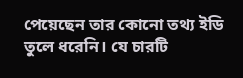পেয়েছেন তার কোনো তথ্য ইডি তুলে ধরেনি। যে চারটি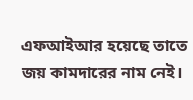এফআইআর হয়েছে তাতে জয় কামদারের নাম নেই।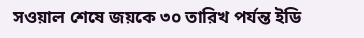সওয়াল শেষে জয়কে ৩০ তারিখ পর্যন্ত ইডি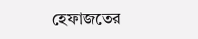হেফাজতের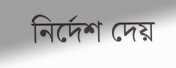নির্দেশ দেয়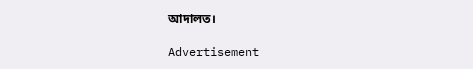আদালত।

Advertisement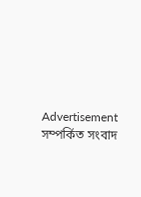Advertisement
সম্পর্কিত সংবাদ